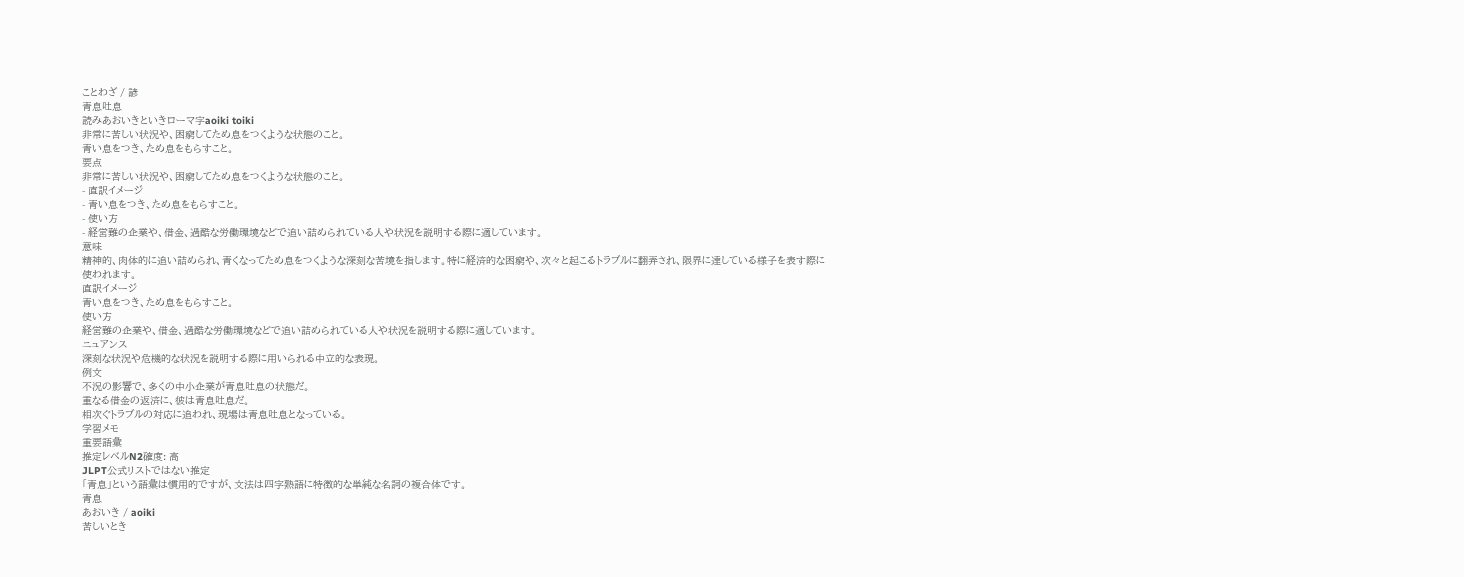ことわざ / 諺
青息吐息
読みあおいきといきローマ字aoiki toiki
非常に苦しい状況や、困窮してため息をつくような状態のこと。
青い息をつき、ため息をもらすこと。
要点
非常に苦しい状況や、困窮してため息をつくような状態のこと。
- 直訳イメージ
- 青い息をつき、ため息をもらすこと。
- 使い方
- 経営難の企業や、借金、過酷な労働環境などで追い詰められている人や状況を説明する際に適しています。
意味
精神的、肉体的に追い詰められ、青くなってため息をつくような深刻な苦境を指します。特に経済的な困窮や、次々と起こるトラブルに翻弄され、限界に達している様子を表す際に使われます。
直訳イメージ
青い息をつき、ため息をもらすこと。
使い方
経営難の企業や、借金、過酷な労働環境などで追い詰められている人や状況を説明する際に適しています。
ニュアンス
深刻な状況や危機的な状況を説明する際に用いられる中立的な表現。
例文
不況の影響で、多くの中小企業が青息吐息の状態だ。
重なる借金の返済に、彼は青息吐息だ。
相次ぐトラブルの対応に追われ、現場は青息吐息となっている。
学習メモ
重要語彙
推定レベルN2確度: 高
JLPT公式リストではない推定
「青息」という語彙は慣用的ですが、文法は四字熟語に特徴的な単純な名詞の複合体です。
青息
あおいき / aoiki
苦しいとき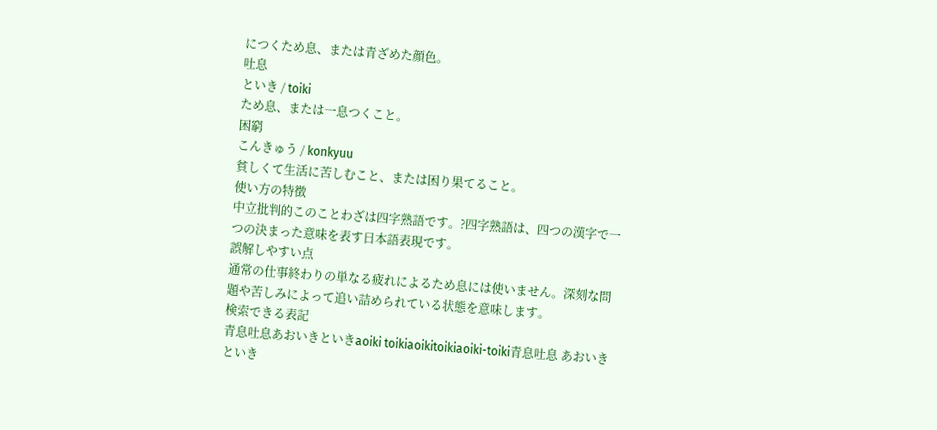につくため息、または青ざめた顔色。
吐息
といき / toiki
ため息、または一息つくこと。
困窮
こんきゅう / konkyuu
貧しくて生活に苦しむこと、または困り果てること。
使い方の特徴
中立批判的このことわざは四字熟語です。?四字熟語は、四つの漢字で一つの決まった意味を表す日本語表現です。
誤解しやすい点
通常の仕事終わりの単なる疲れによるため息には使いません。深刻な問題や苦しみによって追い詰められている状態を意味します。
検索できる表記
青息吐息あおいきといきaoiki toikiaoikitoikiaoiki-toiki青息吐息 あおいきといき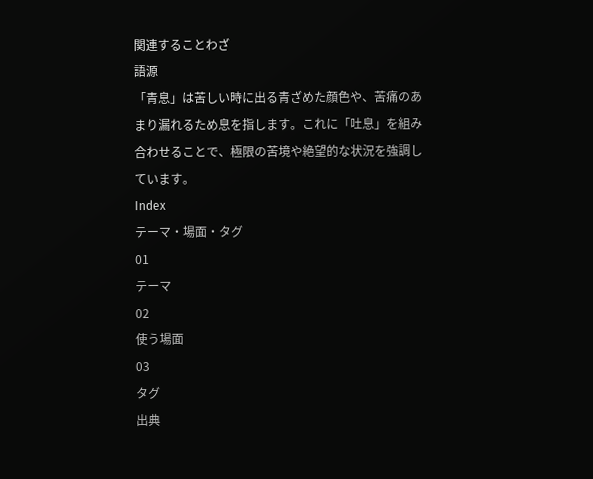関連することわざ
語源
「青息」は苦しい時に出る青ざめた顔色や、苦痛のあまり漏れるため息を指します。これに「吐息」を組み合わせることで、極限の苦境や絶望的な状況を強調しています。
Index
テーマ・場面・タグ
01
テーマ
02
使う場面
03
タグ
出典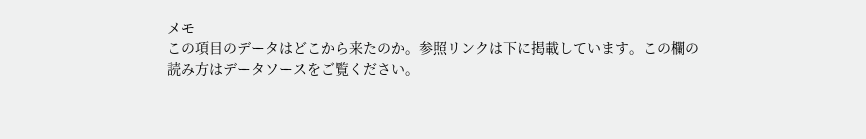メモ
この項目のデータはどこから来たのか。参照リンクは下に掲載しています。この欄の読み方はデータソースをご覧ください。